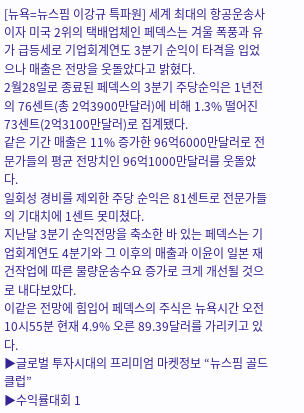[뉴욕=뉴스핌 이강규 특파원] 세계 최대의 항공운송사이자 미국 2위의 택배업체인 페덱스는 겨울 폭풍과 유가 급등세로 기업회계연도 3분기 순익이 타격을 입었으나 매출은 전망을 웃돌았다고 밝혔다.
2월28일로 종료된 페덱스의 3분기 주당순익은 1년전의 76센트(총 2억3900만달러)에 비해 1.3% 떨어진 73센트(2억3100만달러)로 집계됐다.
같은 기간 매출은 11% 증가한 96억6000만달러로 전문가들의 평균 전망치인 96억1000만달러를 웃돌았다.
일회성 경비를 제외한 주당 순익은 81센트로 전문가들의 기대치에 1센트 못미쳤다.
지난달 3분기 순익전망을 축소한 바 있는 페덱스는 기업회계연도 4분기와 그 이후의 매출과 이윤이 일본 재건작업에 따른 물량운송수요 증가로 크게 개선될 것으로 내다보았다.
이같은 전망에 힘입어 페덱스의 주식은 뉴욕시간 오전 10시55분 현재 4.9% 오른 89.39달러를 가리키고 있다.
▶글로벌 투자시대의 프리미엄 마켓정보 “뉴스핌 골드 클럽”
▶수익률대회 1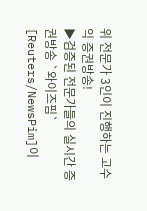위 전문가 3인이 진행하는 고수익 증권방송!
▶검증된 전문가들의 실시간 증권방송 `와이즈핌`
[Reuters/NewsPim]이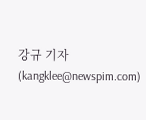강규 기자 (kangklee@newspim.com)